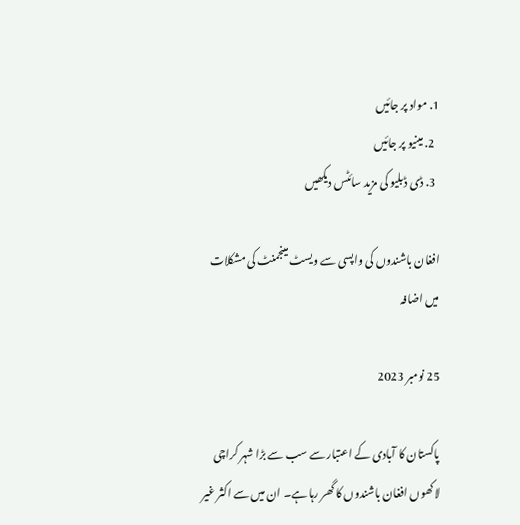1. مواد پر جائیں
  2. مینیو پر جائیں
  3. ڈی ڈبلیو کی مزید سائٹس دیکھیں

افغان باشندوں کی واپسی سے ویسٹ مینجمنٹ کی مشکلات میں اضافہ

25 نومبر 2023

پاکستان کا آبادی کے اعتبار سے سب سے بڑا شہر کراچی لاکھوں افغان باشندوں کا گھر رہا ہے۔ ان میں سے اکثر غیر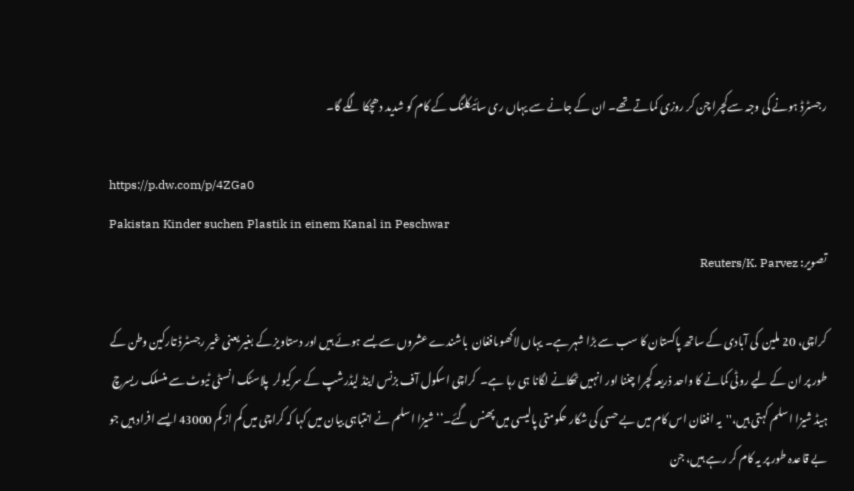رجسٹرڈ ہونے کی وجہ سےکچرا چن کر روزی کماتے تھے۔ ان کے جانے سے یہاں ری سائیکلنگ کے کام کو شدید دھچکا لگے گا۔

https://p.dw.com/p/4ZGa0
Pakistan Kinder suchen Plastik in einem Kanal in Peschwar
تصویر: Reuters/K. Parvez

کراچی، 20 ملین  کی آبادی کے ساتھ پاکستان کا سب سے بڑا شہر ہے۔ یہاں لاکھوںافغان  باشندے عشروں سے بسے ہوئے ہیں اور دستاویز کے بغیر یعنی غیر رجسٹرڈ تارکین وطن کے طور پر ان کے لیے روٹی کمانے کا واحد ذریعہ کچرا چننا اور انہیں ٹھکانے لگانا ہی رہا ہے۔  کراچی اسکول آف بزنس اینڈ لیڈرشپ کے سرکیولر  پلاسٹک انسٹی ٹیوٹ سے منسلک ریسرچ ہیڈ شیزا اسلم کہتی ہیں،''یہ افغان اس کام میں بے حسی کی شکار حکومتی پالیسی میں پھنس گئے۔‘‘ شیزا اسلم نے انتباہی بیان میں کہا کہ کراچی میں کم از کم 43000 ایسے افراد ہیں جو بے قاعدہ طور پر یہ کام کر رہے ہیں، جن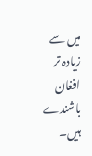میں سے زیادہ تر افغان باشندے ہیں۔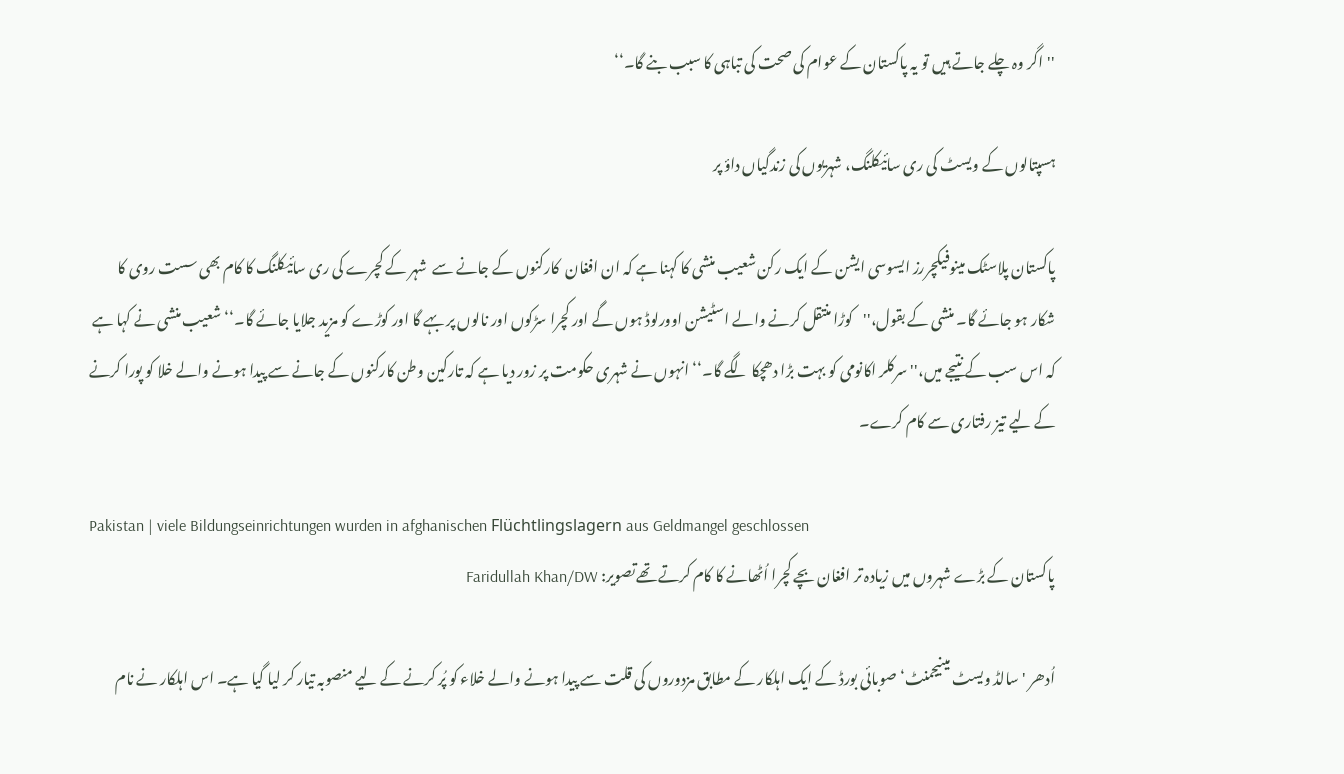''اگر وہ چلے جاتے ہیں تو یہ پاکستان کے عوام کی صحت کی تباہی کا سبب بنے گا۔‘‘

ہسپتالوں کے ویسٹ کی ری سائیکلنگ، شہریوں کی زندگیاں داؤ پر

پاکستان پلاسٹک مینوفیکچررز ایسوسی ایشن کے ایک رکن شعیب منشی کا کہنا ہے کہ ان افغان  کارکنوں کے جانے سے  شہر کے کچرے کی ری سائیکلنگ کا کام بھی سست روی کا شکار ہو جائے گا۔ منشی کے بقول،''کوڑا منتقل کرنے والے اسٹیشن اوورلوڈ ہوں گے اور کچرا سڑکوں اور نالوں پر بہے گا اور کوڑے کو مزید جلایا جائے گا۔‘‘ شعیب منشی نے کہا ہے کہ اس سب کے نتیجے میں،'' سرکلر اکانومی کو بہت بڑا دھچکا لگے گا۔‘‘ انہوں نے شہری حکومت پر زور دیا ہے کہ تارکین وطن کارکنوں کے جانے سے پیدا ہونے والے خلا کو پورا کرنے کے لیے تیز رفتاری سے کام کرے۔

Pakistan | viele Bildungseinrichtungen wurden in afghanischen Flüchtlingslagern aus Geldmangel geschlossen
پاکستان کے بڑے شہروں میں زیادہ تر افغان بچے کچرا اُٹھانے کا کام کرتے تھےتصویر: Faridullah Khan/DW

اُدھر 'سالڈ ویسٹ مینیجمنٹ‘ صوبائی بورڈ کے ایک اہلکار کے مطابق مزدوروں کی قلت سے پیدا ہونے والے خلاء کو پُر کرنے کے لیے منصوبہ تیار کر لیا گیا ہے۔ اس اہلکار نے نام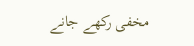مخفی رکھے جانے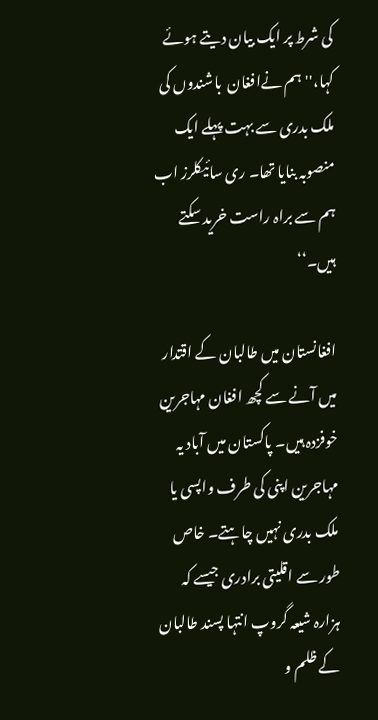کی شرط پر ایک بیان دیتے ہوئے کہا،''ہم نےافغان  باشندوں کی ملک بدری سے بہت پہلے ایک منصوبہ بنایا تھا۔ ری سائیکلرز اب ہم سے براہ راست خرید سکتے ہیں۔‘‘

افغانستان میں طالبان کے اقتدار میں آنے سے کچھ افغان مہاجرین خوفزدہ ہیں۔ پاکستان میں آباد یہ مہاجرین اپنی کی طرف واپسی یا ملک بدری نہیں چاہتے۔ خاص طور سے اقلیتی برادری جیسے کہ ہزارہ شیعہ گروپ انتہا پسند طالبان کے ظلم و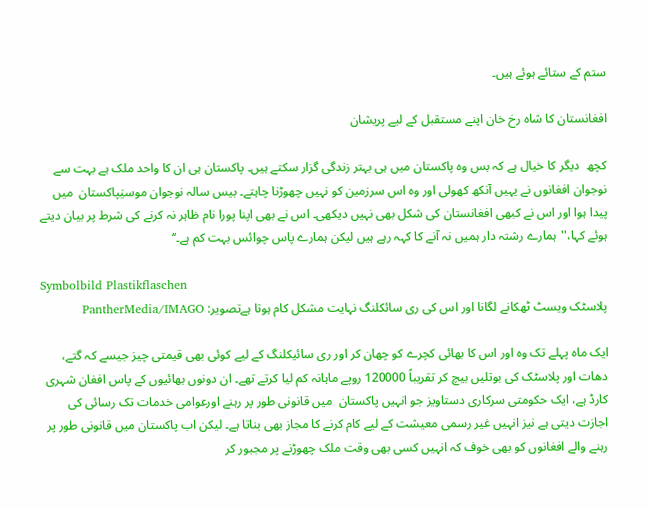ستم کے ستائے ہوئے ہیں۔

افغانستان کا شاہ رخ خان اپنے مستقبل کے لیے پریشان

کچھ  دیگر کا خیال ہے کہ بس وہ پاکستان میں ہی بہتر زندگی گزار سکتے ہیں۔ پاکستان ہی ان کا واحد ملک ہے بہت سے نوجوان افغانوں نے یہیں آنکھ کھولی اور وہ اس سرزمین کو نہیں چھوڑنا چاہتے۔ بیس سالہ نوجوان موسیٰپاکستان  میں پیدا ہوا اور اس نے کبھی افغانستان کی شکل بھی نہیں دیکھی۔ اس نے بھی اپنا پورا نام ظاہر نہ کرنے کی شرط پر بیان دیتے ہوئے کہا،''ہمارے رشتہ دار ہمیں نہ آنے کا کہہ رہے ہیں لیکن ہمارے پاس چوائس بہت کم ہے۔‘‘

Symbolbild Plastikflaschen
پلاسٹک ویسٹ ٹھکانے لگانا اور اس کی ری سائکلنگ نہایت مشکل کام ہوتا ہےتصویر: PantherMedia/IMAGO

ایک ماہ پہلے تک وہ اور اس کا بھائی کچرے کو چھان کر اور ری سائیکلنگ کے لیے کوئی بھی قیمتی چیز جیسے کہ گتے، دھات اور پلاسٹک کی بوتلیں بیچ کر تقریباً 120000 روپے ماہانہ کم لیا کرتے تھے۔ ان دونوں بھائیوں کے پاس افغان شہری کارڈ ہے، ایک حکومتی سرکاری دستاویز جو انہیں پاکستان  میں قانونی طور پر رہنے اورعوامی خدمات تک رسائی کی اجازت دیتی ہے نیز انہیں غیر رسمی معیشت کے لیے کام کرنے کا مجاز بھی بناتا ہے۔ لیکن اب پاکستان میں قانونی طور پر رہنے والے افغانوں کو بھی خوف کہ انہیں کسی بھی وقت ملک چھوڑنے پر مجبور کر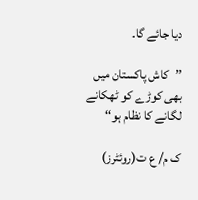دیا جائے گا۔

’’کاش پاکستان میں بھی کوڑے کو ٹھکانے لگانے کا نظام ہو‘‘

ک م/ ع ت(روئٹرز)